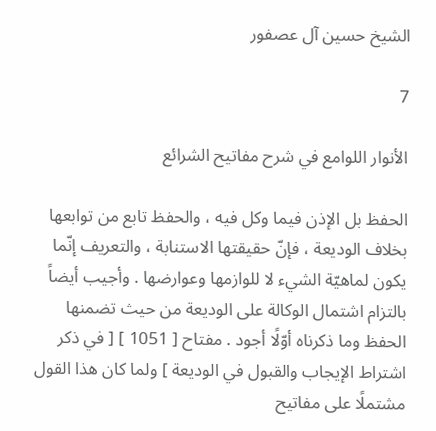الشيخ حسين آل عصفور

7

الأنوار اللوامع في شرح مفاتيح الشرائع

الحفظ بل الإذن فيما وكل فيه ، والحفظ تابع من توابعها بخلاف الوديعة ، فإنّ حقيقتها الاستنابة ، والتعريف إنّما يكون لماهيّة الشيء لا للوازمها وعوارضها . وأجيب أيضاً بالتزام اشتمال الوكالة على الوديعة من حيث تضمنها الحفظ وما ذكرناه أوّلًا أجود . مفتاح [ 1051 ] [ في ذكر اشتراط الإيجاب والقبول في الوديعة ] ولما كان هذا القول مشتملًا على مفاتيح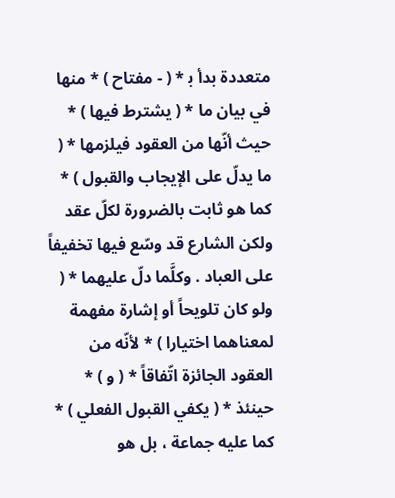متعددة بدأ ب‍ * ( - مفتاح ) * منها في بيان ما * ( يشترط فيها ) * حيث أنّها من العقود فيلزمها * ( ما يدلّ على الإيجاب والقبول ) * كما هو ثابت بالضرورة لكلّ عقد ولكن الشارع قد وسّع فيها تخفيفاً على العباد . وكلَّما دلّ عليهما * ( ولو كان تلويحاً أو إشارة مفهمة لمعناهما اختيارا ) * لأنّه من العقود الجائزة اتّفاقاً * ( و ) * حينئذ * ( يكفي القبول الفعلي ) * كما عليه جماعة ، بل هو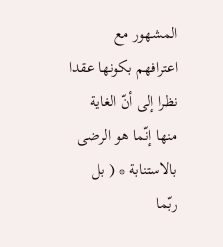المشهور مع اعترافهم بكونها عقدا نظرا إلى أنّ الغاية منها إنّما هو الرضى بالاستنابة * ( بل ربّما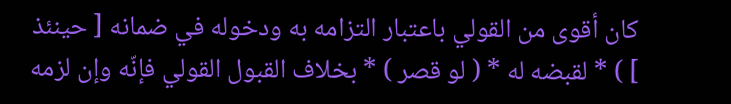كان أقوى من القولي باعتبار التزامه به ودخوله في ضمانه [ حينئذ ] ) * لقبضه له * ( لو قصر ) * بخلاف القبول القولي فإنّه وإن لزمه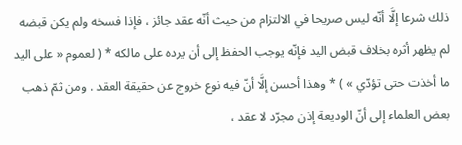ذلك شرعا إلَّا أنّه ليس صريحا في الالتزام من حيث أنّه عقد جائز ، فإذا فسخه ولم يكن قبضه لم يظهر أثره بخلاف قبض اليد فإنّه يوجب الحفظ إلى أن يرده على مالكه * ( لعموم « على اليد ما أخذت حتى تؤدّي » ) * وهذا أحسن إلَّا أنّ فيه نوع خروج عن حقيقة العقد . ومن ثمّ ذهب بعض العلماء إلى أنّ الوديعة إذن مجرّد لا عقد ،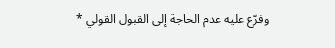وفرّع عليه عدم الحاجة إلى القبول القولي *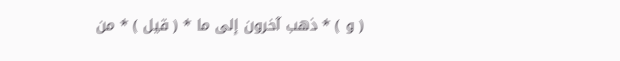( و ) * ذهب آخرون إلى ما * ( قيل ) * من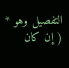التفصيل وهو * ( إن كان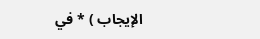الإيجاب ) * في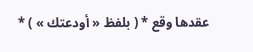عقدها وقع * ( بلفظ « أودعتك » ) *